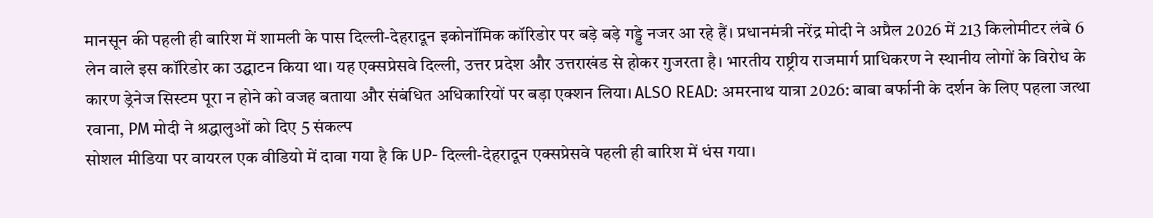मानसून की पहली ही बारिश में शामली के पास दिल्ली-देहरादून इकोनॉमिक कॉरिडोर पर बड़े बड़े गड्डे नजर आ रहे हैं। प्रधानमंत्री नरेंद्र मोदी ने अप्रैल 2026 में 213 किलोमीटर लंबे 6 लेन वाले इस कॉरिडोर का उद्घाटन किया था। यह एक्सप्रेसवे दिल्ली, उत्तर प्रदेश और उत्तराखंड से होकर गुजरता है। भारतीय राष्ट्रीय राजमार्ग प्राधिकरण ने स्थानीय लोगों के विरोध के कारण ड्रेनेज सिस्टम पूरा न होने को वजह बताया और संबंधित अधिकारियों पर बड़ा एक्शन लिया। ALSO READ: अमरनाथ यात्रा 2026: बाबा बर्फानी के दर्शन के लिए पहला जत्था रवाना, PM मोदी ने श्रद्धालुओं को दिए 5 संकल्प
सोशल मीडिया पर वायरल एक वीडियो में दावा गया है कि UP- दिल्ली-देहरादून एक्सप्रेसवे पहली ही बारिश में धंस गया।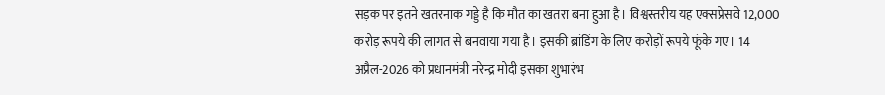सड़क पर इतने खतरनाक गड्डे है कि मौत का खतरा बना हुआ है। विश्वस्तरीय यह एक्सप्रेसवे 12,000 करोड़ रूपये की लागत से बनवाया गया है। इसकी ब्रांडिंग के लिए करोड़ों रूपये फूंके गए। 14 अप्रैल-2026 को प्रधानमंत्री नरेन्द्र मोदी इसका शुभारंभ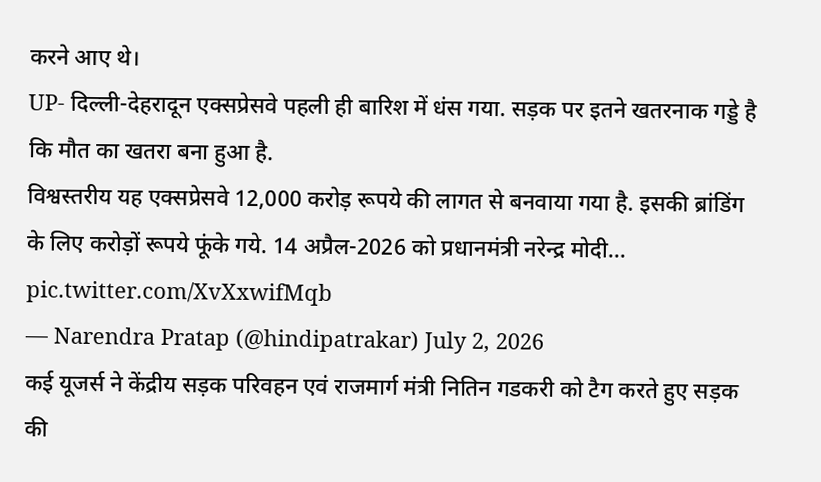करने आए थे।
UP- दिल्ली-देहरादून एक्सप्रेसवे पहली ही बारिश में धंस गया. सड़क पर इतने खतरनाक गड्डे है कि मौत का खतरा बना हुआ है.
विश्वस्तरीय यह एक्सप्रेसवे 12,000 करोड़ रूपये की लागत से बनवाया गया है. इसकी ब्रांडिंग के लिए करोड़ों रूपये फूंके गये. 14 अप्रैल-2026 को प्रधानमंत्री नरेन्द्र मोदी… pic.twitter.com/XvXxwifMqb
— Narendra Pratap (@hindipatrakar) July 2, 2026
कई यूजर्स ने केंद्रीय सड़क परिवहन एवं राजमार्ग मंत्री नितिन गडकरी को टैग करते हुए सड़क की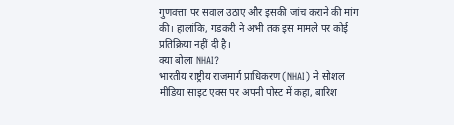गुणवत्ता पर सवाल उठाए और इसकी जांच कराने की मांग की। हालांकि, गडकरी ने अभी तक इस मामले पर कोई प्रतिक्रिया नहीं दी है।
क्या बोला NHAI?
भारतीय राष्ट्रीय राजमार्ग प्राधिकरण (NHAI) ने सोशल मीडिया साइट एक्स पर अपनी पोस्ट में कहा, बारिश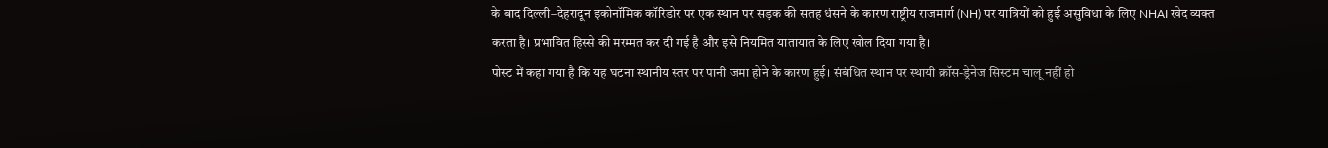के बाद दिल्ली–देहरादून इकोनॉमिक कॉरिडोर पर एक स्थान पर सड़क की सतह धंसने के कारण राष्ट्रीय राजमार्ग (NH) पर यात्रियों को हुई असुविधा के लिए NHAI खेद व्यक्त करता है। प्रभावित हिस्से की मरम्मत कर दी गई है और इसे नियमित यातायात के लिए खोल दिया गया है।
पोस्ट में कहा गया है कि यह घटना स्थानीय स्तर पर पानी जमा होने के कारण हुई। संबंधित स्थान पर स्थायी क्रॉस-ड्रेनेज सिस्टम चालू नहीं हो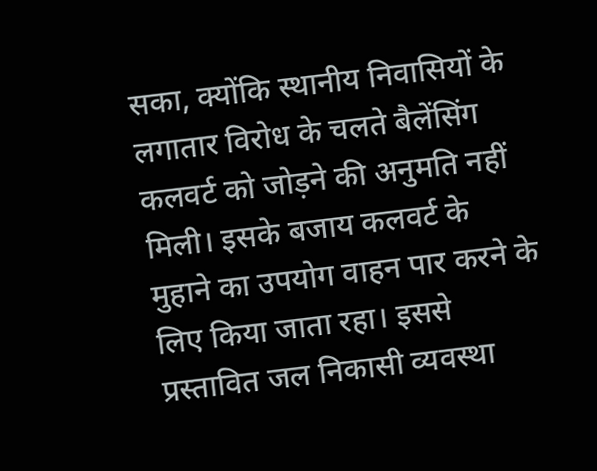सका, क्योंकि स्थानीय निवासियों के लगातार विरोध के चलते बैलेंसिंग कलवर्ट को जोड़ने की अनुमति नहीं मिली। इसके बजाय कलवर्ट के मुहाने का उपयोग वाहन पार करने के लिए किया जाता रहा। इससे प्रस्तावित जल निकासी व्यवस्था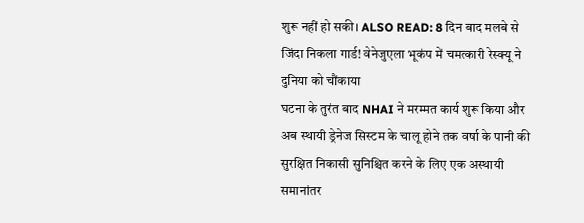शुरू नहीं हो सकी। ALSO READ: 8 दिन बाद मलबे से जिंदा निकला गार्ड! वेनेजुएला भूकंप में चमत्कारी रेस्क्यू ने दुनिया को चौंकाया
घटना के तुरंत बाद NHAI ने मरम्मत कार्य शुरू किया और अब स्थायी ड्रेनेज सिस्टम के चालू होने तक वर्षा के पानी की सुरक्षित निकासी सुनिश्चित करने के लिए एक अस्थायी समानांतर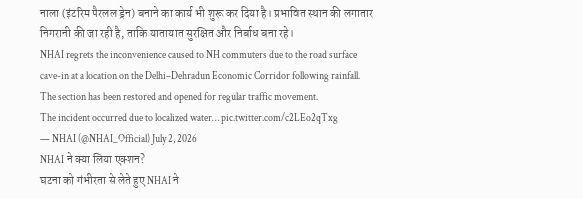नाला (इंटरिम पैरलल ड्रेन) बनाने का कार्य भी शुरू कर दिया है। प्रभावित स्थान की लगातार निगरानी की जा रही है, ताकि यातायात सुरक्षित और निर्बाध बना रहे।
NHAI regrets the inconvenience caused to NH commuters due to the road surface cave-in at a location on the Delhi–Dehradun Economic Corridor following rainfall. The section has been restored and opened for regular traffic movement.
The incident occurred due to localized water… pic.twitter.com/c2LEo2qTxg
— NHAI (@NHAI_Official) July 2, 2026
NHAI ने क्या लिया एक्शन?
घटना को गंभीरता से लेते हुए NHAI ने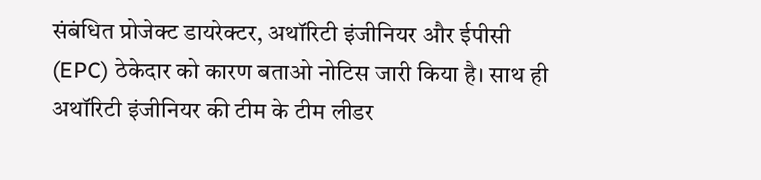संबंधित प्रोजेक्ट डायरेक्टर, अथॉरिटी इंजीनियर और ईपीसी (EPC) ठेकेदार को कारण बताओ नोटिस जारी किया है। साथ ही अथॉरिटी इंजीनियर की टीम के टीम लीडर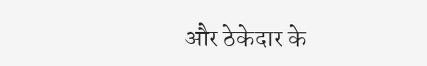और ठेकेदार के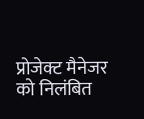प्रोजेक्ट मैनेजर को निलंबित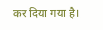कर दिया गया है।